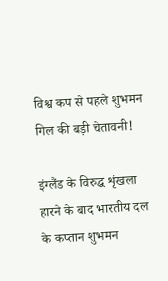विश्व कप से पहले शुभमन गिल की बड़ी चेतावनी!

इंग्लैंड के विरुद्ध शृंखला हारने के बाद भारतीय दल के कप्तान शुभमन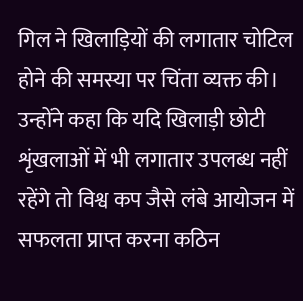गिल ने खिलाड़ियों की लगातार चोटिल होने की समस्या पर चिंता व्यक्त की। उन्होंने कहा कि यदि खिलाड़ी छोटी शृंखलाओं में भी लगातार उपलब्ध नहीं रहेंगे तो विश्व कप जैसे लंबे आयोजन में सफलता प्राप्त करना कठिन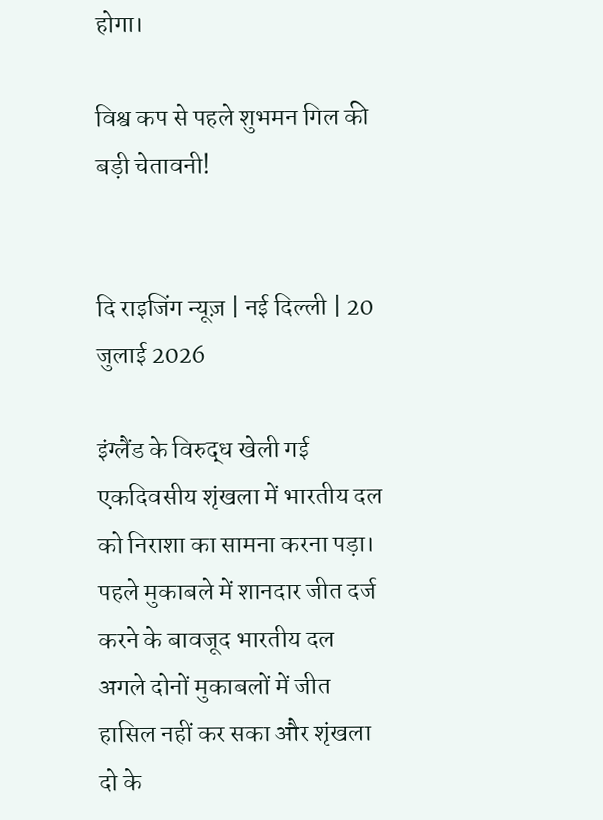होगा।

विश्व कप से पहले शुभमन गिल की बड़ी चेतावनी!


दि राइजिंग न्यूज़ | नई दिल्ली | 20 जुलाई 2026

इंग्लैंड के विरुद्ध खेली गई एकदिवसीय शृंखला में भारतीय दल को निराशा का सामना करना पड़ा। पहले मुकाबले में शानदार जीत दर्ज करने के बावजूद भारतीय दल अगले दोनों मुकाबलों में जीत हासिल नहीं कर सका और शृंखला दो के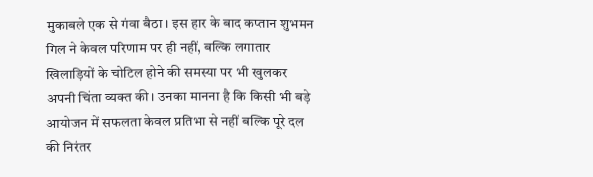मुकाबले एक से गंवा बैठा। इस हार के बाद कप्तान शुभमन गिल ने केवल परिणाम पर ही नहीं, बल्कि लगातार खिलाड़ियों के चोटिल होने की समस्या पर भी खुलकर अपनी चिंता व्यक्त की। उनका मानना है कि किसी भी बड़े आयोजन में सफलता केवल प्रतिभा से नहीं बल्कि पूरे दल की निरंतर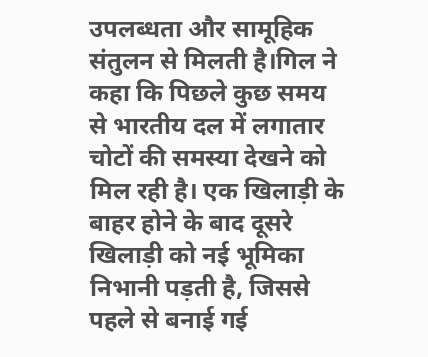उपलब्धता और सामूहिक संतुलन से मिलती है।गिल ने कहा कि पिछले कुछ समय से भारतीय दल में लगातार चोटों की समस्या देखने को मिल रही है। एक खिलाड़ी के बाहर होने के बाद दूसरे खिलाड़ी को नई भूमिका निभानी पड़ती है, जिससे पहले से बनाई गई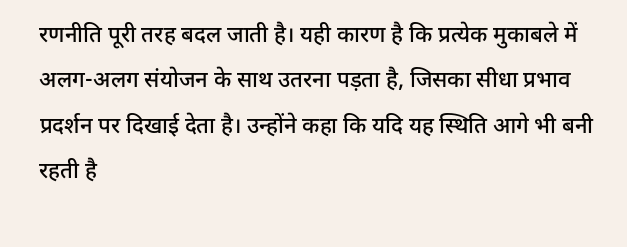रणनीति पूरी तरह बदल जाती है। यही कारण है कि प्रत्येक मुकाबले में अलग-अलग संयोजन के साथ उतरना पड़ता है, जिसका सीधा प्रभाव प्रदर्शन पर दिखाई देता है। उन्होंने कहा कि यदि यह स्थिति आगे भी बनी रहती है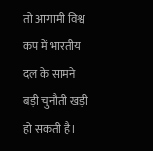तो आगामी विश्व कप में भारतीय दल के सामने बड़ी चुनौती खड़ी हो सकती है।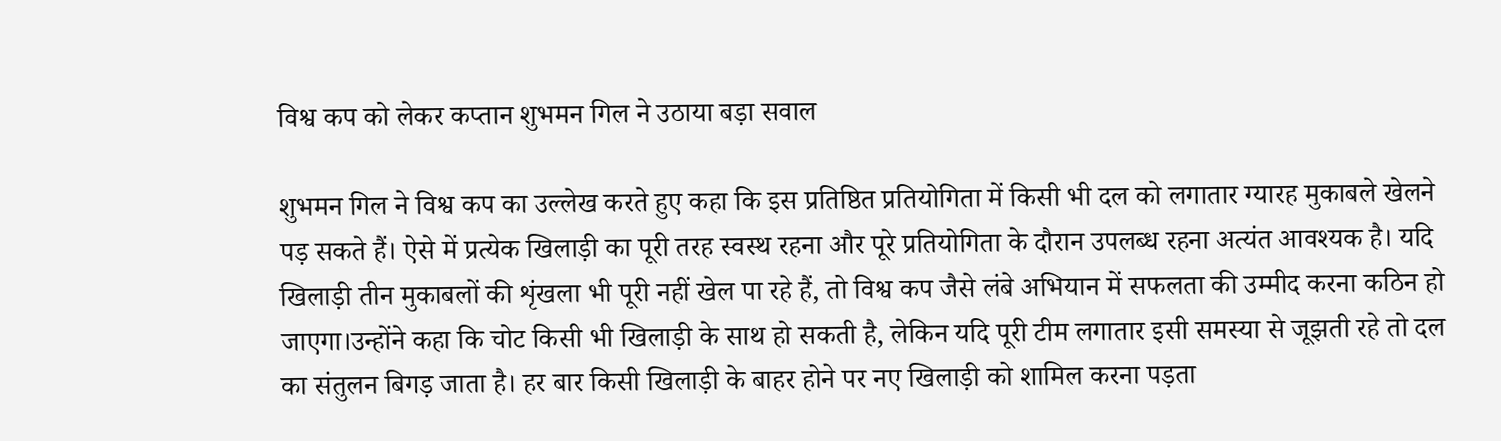विश्व कप को लेकर कप्तान शुभमन गिल ने उठाया बड़ा सवाल

शुभमन गिल ने विश्व कप का उल्लेख करते हुए कहा कि इस प्रतिष्ठित प्रतियोगिता में किसी भी दल को लगातार ग्यारह मुकाबले खेलने पड़ सकते हैं। ऐसे में प्रत्येक खिलाड़ी का पूरी तरह स्वस्थ रहना और पूरे प्रतियोगिता के दौरान उपलब्ध रहना अत्यंत आवश्यक है। यदि खिलाड़ी तीन मुकाबलों की शृंखला भी पूरी नहीं खेल पा रहे हैं, तो विश्व कप जैसे लंबे अभियान में सफलता की उम्मीद करना कठिन हो जाएगा।उन्होंने कहा कि चोट किसी भी खिलाड़ी के साथ हो सकती है, लेकिन यदि पूरी टीम लगातार इसी समस्या से जूझती रहे तो दल का संतुलन बिगड़ जाता है। हर बार किसी खिलाड़ी के बाहर होने पर नए खिलाड़ी को शामिल करना पड़ता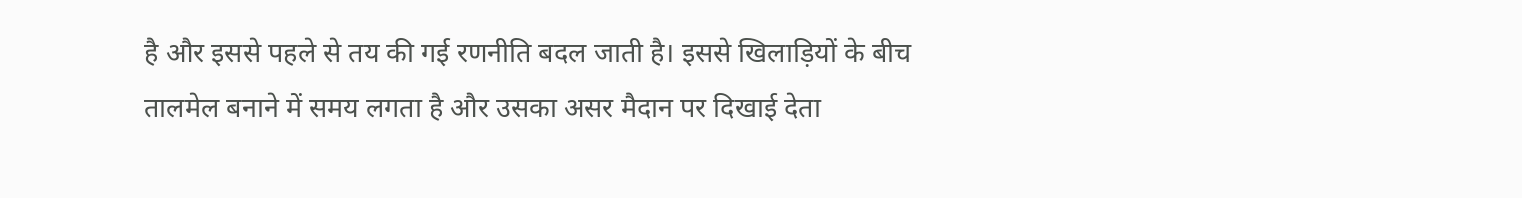है और इससे पहले से तय की गई रणनीति बदल जाती है। इससे खिलाड़ियों के बीच तालमेल बनाने में समय लगता है और उसका असर मैदान पर दिखाई देता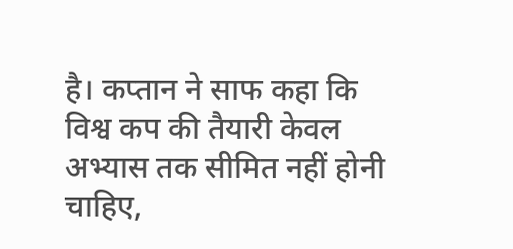है। कप्तान ने साफ कहा कि विश्व कप की तैयारी केवल अभ्यास तक सीमित नहीं होनी चाहिए,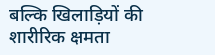बल्कि खिलाड़ियों की शारीरिक क्षमता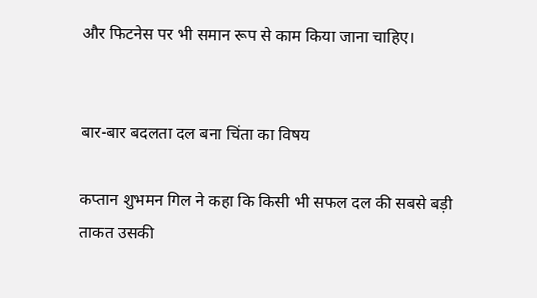और फिटनेस पर भी समान रूप से काम किया जाना चाहिए।


बार-बार बदलता दल बना चिंता का विषय

कप्तान शुभमन गिल ने कहा कि किसी भी सफल दल की सबसे बड़ी ताकत उसकी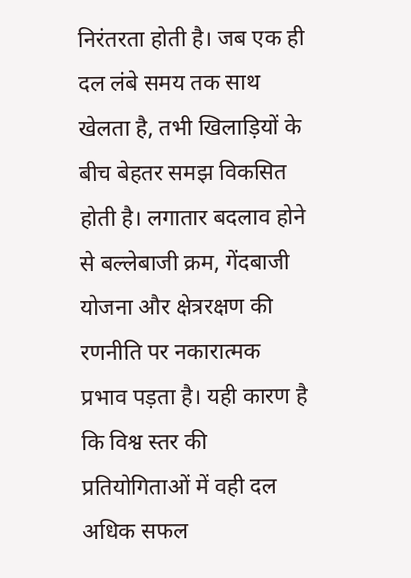निरंतरता होती है। जब एक ही दल लंबे समय तक साथ खेलता है, तभी खिलाड़ियों के बीच बेहतर समझ विकसित होती है। लगातार बदलाव होने से बल्लेबाजी क्रम, गेंदबाजी योजना और क्षेत्ररक्षण की रणनीति पर नकारात्मक प्रभाव पड़ता है। यही कारण है कि विश्व स्तर की प्रतियोगिताओं में वही दल अधिक सफल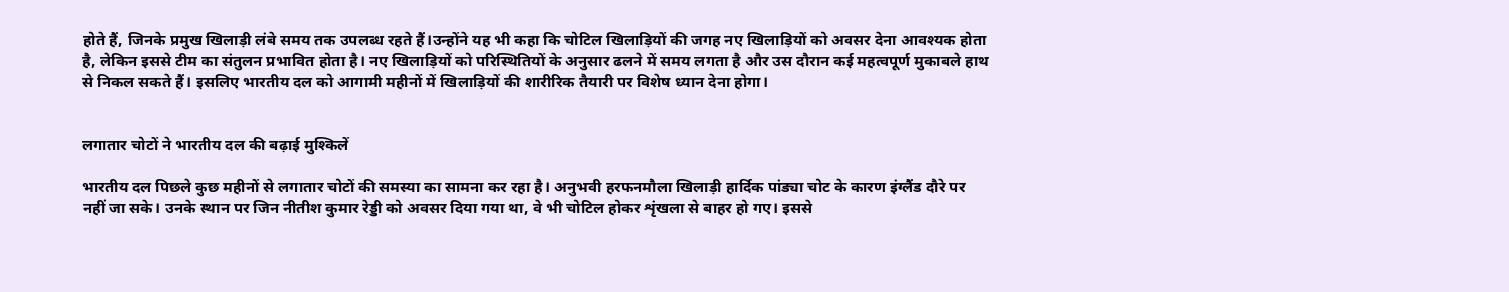होते हैं, जिनके प्रमुख खिलाड़ी लंबे समय तक उपलब्ध रहते हैं।उन्होंने यह भी कहा कि चोटिल खिलाड़ियों की जगह नए खिलाड़ियों को अवसर देना आवश्यक होता है, लेकिन इससे टीम का संतुलन प्रभावित होता है। नए खिलाड़ियों को परिस्थितियों के अनुसार ढलने में समय लगता है और उस दौरान कई महत्वपूर्ण मुकाबले हाथ से निकल सकते हैं। इसलिए भारतीय दल को आगामी महीनों में खिलाड़ियों की शारीरिक तैयारी पर विशेष ध्यान देना होगा।


लगातार चोटों ने भारतीय दल की बढ़ाई मुश्किलें

भारतीय दल पिछले कुछ महीनों से लगातार चोटों की समस्या का सामना कर रहा है। अनुभवी हरफनमौला खिलाड़ी हार्दिक पांड्या चोट के कारण इंग्लैंड दौरे पर नहीं जा सके। उनके स्थान पर जिन नीतीश कुमार रेड्डी को अवसर दिया गया था, वे भी चोटिल होकर शृंखला से बाहर हो गए। इससे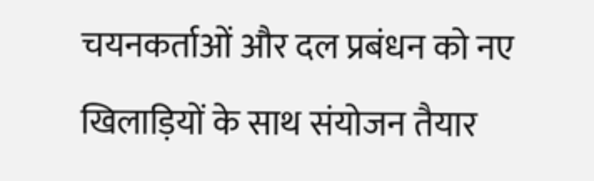चयनकर्ताओं और दल प्रबंधन को नए खिलाड़ियों के साथ संयोजन तैयार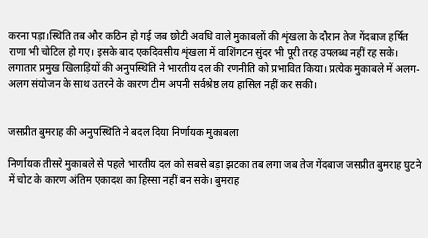करना पड़ा।स्थिति तब और कठिन हो गई जब छोटी अवधि वाले मुकाबलों की शृंखला के दौरान तेज गेंदबाज हर्षित राणा भी चोटिल हो गए। इसके बाद एकदिवसीय शृंखला में वाशिंगटन सुंदर भी पूरी तरह उपलब्ध नहीं रह सके। लगातार प्रमुख खिलाड़ियों की अनुपस्थिति ने भारतीय दल की रणनीति को प्रभावित किया। प्रत्येक मुकाबले में अलग-अलग संयोजन के साथ उतरने के कारण टीम अपनी सर्वश्रेष्ठ लय हासिल नहीं कर सकी।


जसप्रीत बुमराह की अनुपस्थिति ने बदल दिया निर्णायक मुकाबला

निर्णायक तीसरे मुकाबले से पहले भारतीय दल को सबसे बड़ा झटका तब लगा जब तेज गेंदबाज जसप्रीत बुमराह घुटने में चोट के कारण अंतिम एकादश का हिस्सा नहीं बन सके। बुमराह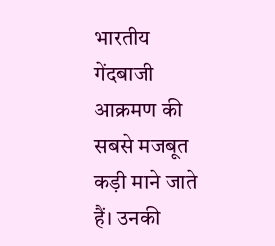भारतीय गेंदबाजी आक्रमण की सबसे मजबूत कड़ी माने जाते हैं। उनकी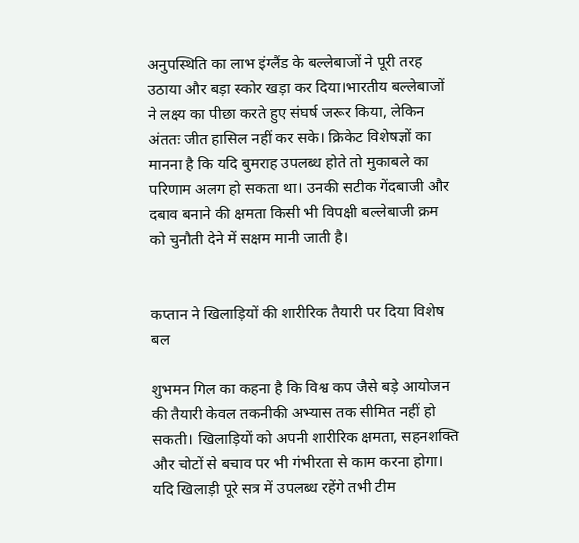अनुपस्थिति का लाभ इंग्लैंड के बल्लेबाजों ने पूरी तरह उठाया और बड़ा स्कोर खड़ा कर दिया।भारतीय बल्लेबाजों ने लक्ष्य का पीछा करते हुए संघर्ष जरूर किया, लेकिन अंततः जीत हासिल नहीं कर सके। क्रिकेट विशेषज्ञों का मानना है कि यदि बुमराह उपलब्ध होते तो मुकाबले का परिणाम अलग हो सकता था। उनकी सटीक गेंदबाजी और दबाव बनाने की क्षमता किसी भी विपक्षी बल्लेबाजी क्रम को चुनौती देने में सक्षम मानी जाती है।


कप्तान ने खिलाड़ियों की शारीरिक तैयारी पर दिया विशेष बल

शुभमन गिल का कहना है कि विश्व कप जैसे बड़े आयोजन की तैयारी केवल तकनीकी अभ्यास तक सीमित नहीं हो सकती। खिलाड़ियों को अपनी शारीरिक क्षमता, सहनशक्ति और चोटों से बचाव पर भी गंभीरता से काम करना होगा। यदि खिलाड़ी पूरे सत्र में उपलब्ध रहेंगे तभी टीम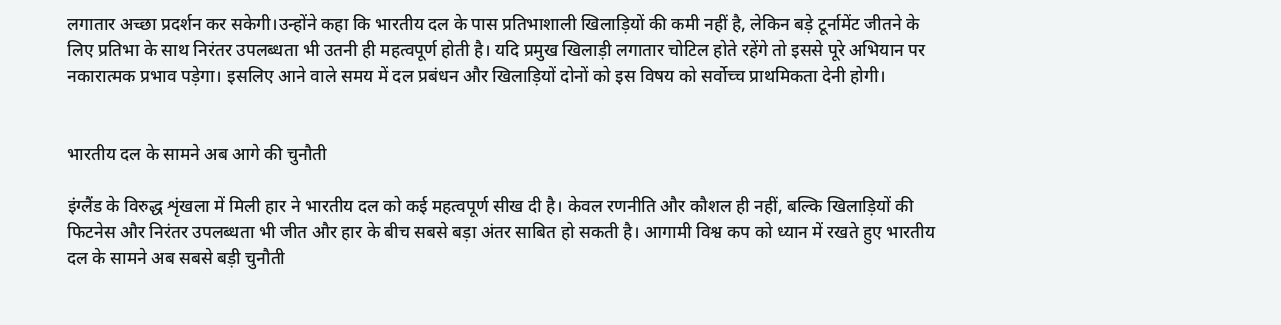लगातार अच्छा प्रदर्शन कर सकेगी।उन्होंने कहा कि भारतीय दल के पास प्रतिभाशाली खिलाड़ियों की कमी नहीं है, लेकिन बड़े टूर्नामेंट जीतने के लिए प्रतिभा के साथ निरंतर उपलब्धता भी उतनी ही महत्वपूर्ण होती है। यदि प्रमुख खिलाड़ी लगातार चोटिल होते रहेंगे तो इससे पूरे अभियान पर नकारात्मक प्रभाव पड़ेगा। इसलिए आने वाले समय में दल प्रबंधन और खिलाड़ियों दोनों को इस विषय को सर्वोच्च प्राथमिकता देनी होगी।


भारतीय दल के सामने अब आगे की चुनौती

इंग्लैंड के विरुद्ध शृंखला में मिली हार ने भारतीय दल को कई महत्वपूर्ण सीख दी है। केवल रणनीति और कौशल ही नहीं, बल्कि खिलाड़ियों की फिटनेस और निरंतर उपलब्धता भी जीत और हार के बीच सबसे बड़ा अंतर साबित हो सकती है। आगामी विश्व कप को ध्यान में रखते हुए भारतीय दल के सामने अब सबसे बड़ी चुनौती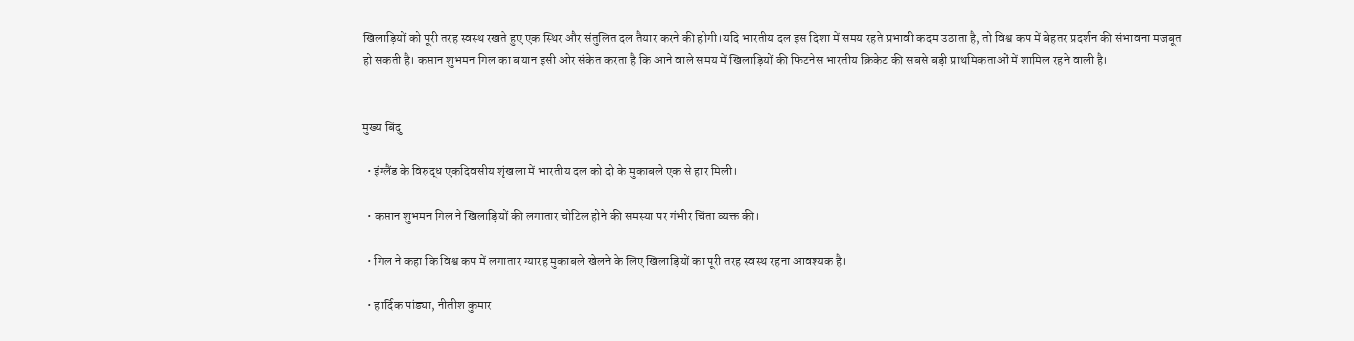खिलाड़ियों को पूरी तरह स्वस्थ रखते हुए एक स्थिर और संतुलित दल तैयार करने की होगी।यदि भारतीय दल इस दिशा में समय रहते प्रभावी कदम उठाता है, तो विश्व कप में बेहतर प्रदर्शन की संभावना मजबूत हो सकती है। कप्तान शुभमन गिल का बयान इसी ओर संकेत करता है कि आने वाले समय में खिलाड़ियों की फिटनेस भारतीय क्रिकेट की सबसे बड़ी प्राथमिकताओं में शामिल रहने वाली है।


मुख्य बिंदु

  • इंग्लैंड के विरुद्ध एकदिवसीय शृंखला में भारतीय दल को दो के मुकाबले एक से हार मिली।

  • कप्तान शुभमन गिल ने खिलाड़ियों की लगातार चोटिल होने की समस्या पर गंभीर चिंता व्यक्त की।

  • गिल ने कहा कि विश्व कप में लगातार ग्यारह मुकाबले खेलने के लिए खिलाड़ियों का पूरी तरह स्वस्थ रहना आवश्यक है।

  • हार्दिक पांड्या, नीतीश कुमार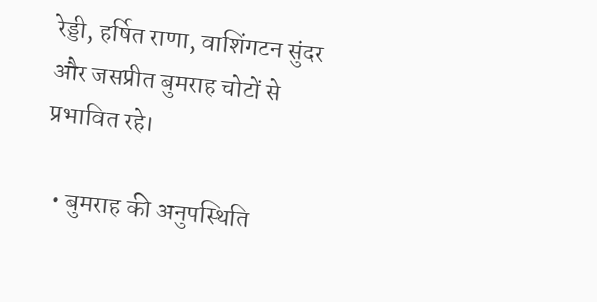रेड्डी, हर्षित राणा, वाशिंगटन सुंदर और जसप्रीत बुमराह चोटों से प्रभावित रहे।

  • बुमराह की अनुपस्थिति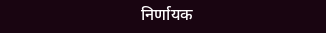निर्णायक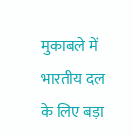मुकाबले में भारतीय दल के लिए बड़ा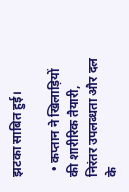झटका साबित हुई।

  • कप्तान ने खिलाड़ियों की शारीरिक तैयारी, निरंतर उपलब्धता और दल के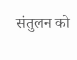संतुलन को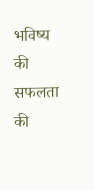भविष्य की सफलता की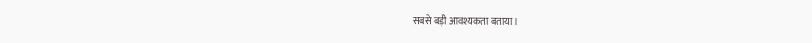सबसे बड़ी आवश्यकता बताया।